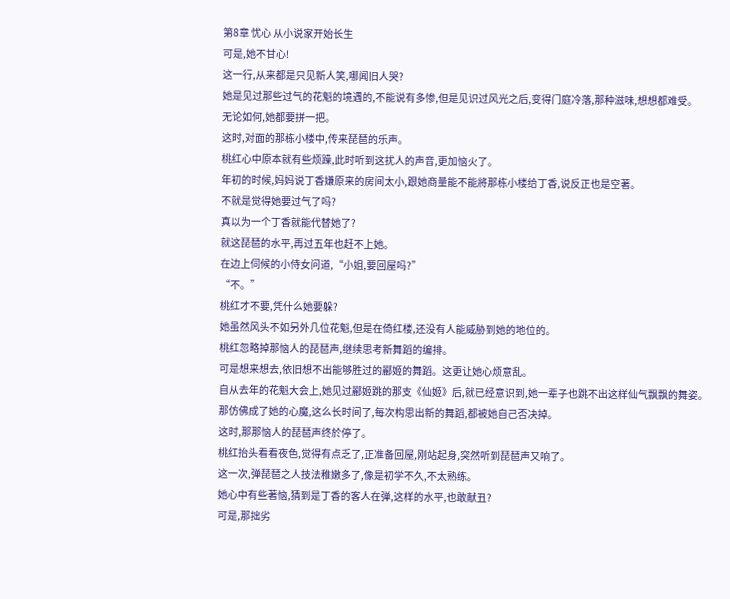第8章 忧心 从小说家开始长生
可是,她不甘心!
这一行,从来都是只见新人笑,哪闻旧人哭?
她是见过那些过气的花魁的境遇的,不能说有多惨,但是见识过风光之后,变得门庭冷落,那种滋味,想想都难受。
无论如何,她都要拼一把。
这时,对面的那栋小楼中,传来琵琶的乐声。
桃红心中原本就有些烦躁,此时听到这扰人的声音,更加恼火了。
年初的时候,妈妈说丁香嫌原来的房间太小,跟她商量能不能將那栋小楼给丁香,说反正也是空著。
不就是觉得她要过气了吗?
真以为一个丁香就能代替她了?
就这琵琶的水平,再过五年也赶不上她。
在边上伺候的小侍女问道,“小姐,要回屋吗?”
“不。”
桃红才不要,凭什么她要躲?
她虽然风头不如另外几位花魁,但是在倚红楼,还没有人能威胁到她的地位的。
桃红忽略掉那恼人的琵琶声,继续思考新舞蹈的编排。
可是想来想去,依旧想不出能够胜过的酈姬的舞蹈。这更让她心烦意乱。
自从去年的花魁大会上,她见过酈姬跳的那支《仙姬》后,就已经意识到,她一辈子也跳不出这样仙气飘飘的舞姿。
那仿佛成了她的心魔,这么长时间了,每次构思出新的舞蹈,都被她自己否决掉。
这时,那那恼人的琵琶声终於停了。
桃红抬头看看夜色,觉得有点乏了,正准备回屋,刚站起身,突然听到琵琶声又响了。
这一次,弹琵琶之人技法稚嫩多了,像是初学不久,不太熟练。
她心中有些著恼,猜到是丁香的客人在弹,这样的水平,也敢献丑?
可是,那拙劣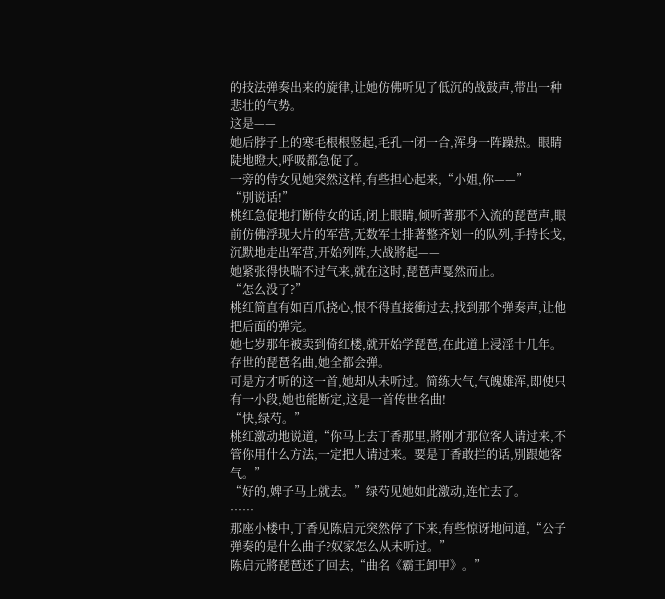的技法弹奏出来的旋律,让她仿佛听见了低沉的战鼓声,带出一种悲壮的气势。
这是——
她后脖子上的寒毛根根竖起,毛孔一闭一合,浑身一阵躁热。眼睛陡地瞪大,呼吸都急促了。
一旁的侍女见她突然这样,有些担心起来,“小姐,你——”
“別说话!”
桃红急促地打断侍女的话,闭上眼睛,倾听著那不入流的琵琶声,眼前仿佛浮现大片的军营,无数军士排著整齐划一的队列,手持长戈,沉默地走出军营,开始列阵,大战將起——
她紧张得快喘不过气来,就在这时,琵琶声戛然而止。
“怎么没了?”
桃红简直有如百爪挠心,恨不得直接衝过去,找到那个弹奏声,让他把后面的弹完。
她七岁那年被卖到倚红楼,就开始学琵琶,在此道上浸淫十几年。存世的琵琶名曲,她全都会弹。
可是方才听的这一首,她却从未听过。简练大气,气魄雄浑,即使只有一小段,她也能断定,这是一首传世名曲!
“快,绿芍。”
桃红激动地说道,“你马上去丁香那里,將刚才那位客人请过来,不管你用什么方法,一定把人请过来。要是丁香敢拦的话,別跟她客气。”
“好的,婢子马上就去。”绿芍见她如此激动,连忙去了。
……
那座小楼中,丁香见陈启元突然停了下来,有些惊讶地问道,“公子弹奏的是什么曲子?奴家怎么从未听过。”
陈启元將琵琶还了回去,“曲名《霸王卸甲》。”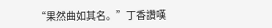“果然曲如其名。”丁香讚嘆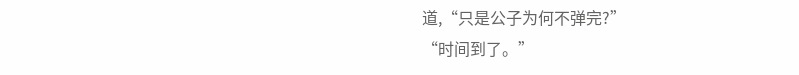道,“只是公子为何不弹完?”
“时间到了。”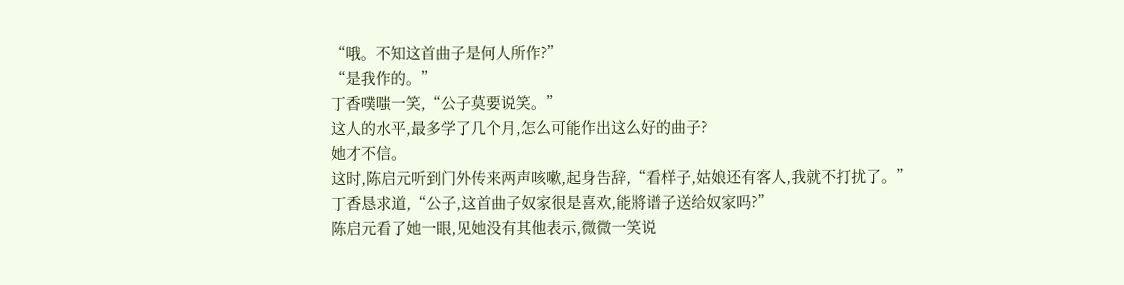“哦。不知这首曲子是何人所作?”
“是我作的。”
丁香噗嗤一笑,“公子莫要说笑。”
这人的水平,最多学了几个月,怎么可能作出这么好的曲子?
她才不信。
这时,陈启元听到门外传来两声咳嗽,起身告辞,“看样子,姑娘还有客人,我就不打扰了。”
丁香恳求道,“公子,这首曲子奴家很是喜欢,能將谱子送给奴家吗?”
陈启元看了她一眼,见她没有其他表示,微微一笑说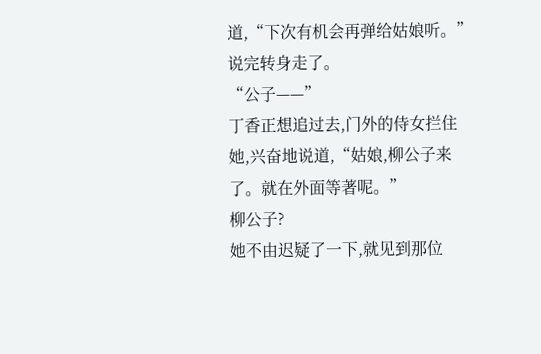道,“下次有机会再弹给姑娘听。”
说完转身走了。
“公子——”
丁香正想追过去,门外的侍女拦住她,兴奋地说道,“姑娘,柳公子来了。就在外面等著呢。”
柳公子?
她不由迟疑了一下,就见到那位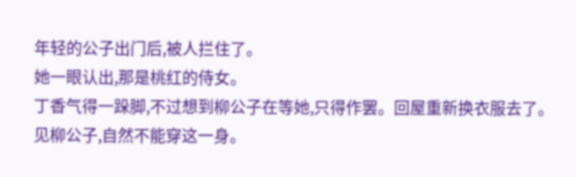年轻的公子出门后,被人拦住了。
她一眼认出,那是桃红的侍女。
丁香气得一跺脚,不过想到柳公子在等她,只得作罢。回屋重新换衣服去了。
见柳公子,自然不能穿这一身。